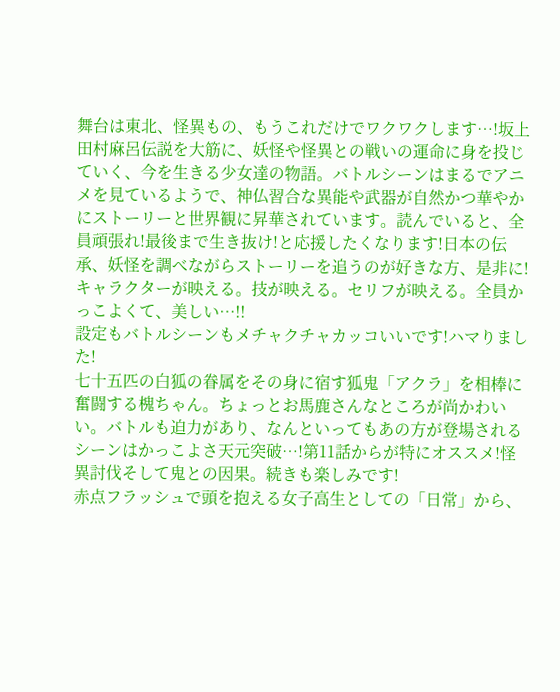舞台は東北、怪異もの、もうこれだけでワクワクします…!坂上田村麻呂伝説を大筋に、妖怪や怪異との戦いの運命に身を投じていく、今を生きる少女達の物語。バトルシーンはまるでアニメを見ているようで、神仏習合な異能や武器が自然かつ華やかにストーリーと世界観に昇華されています。読んでいると、全員頑張れ!最後まで生き抜け!と応援したくなります!日本の伝承、妖怪を調べながらストーリーを追うのが好きな方、是非に!
キャラクターが映える。技が映える。セリフが映える。全員かっこよくて、美しい…!!
設定もバトルシーンもメチャクチャカッコいいです!ハマりました!
七十五匹の白狐の眷属をその身に宿す狐鬼「アクラ」を相棒に奮闘する槐ちゃん。ちょっとお馬鹿さんなところが尚かわいい。バトルも迫力があり、なんといってもあの方が登場されるシーンはかっこよさ天元突破…!第11話からが特にオススメ!怪異討伐そして鬼との因果。続きも楽しみです!
赤点フラッシュで頭を抱える女子高生としての「日常」から、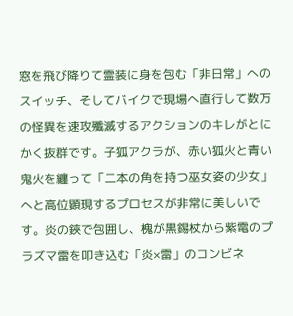窓を飛び降りて霊装に身を包む「非日常」へのスイッチ、そしてバイクで現場へ直行して数万の怪異を速攻殲滅するアクションのキレがとにかく抜群です。子狐アクラが、赤い狐火と青い鬼火を纏って「二本の角を持つ巫女姿の少女」へと高位顕現するプロセスが非常に美しいです。炎の鋏で包囲し、槐が黒錫杖から紫電のプラズマ雷を叩き込む「炎×雷」のコンビネ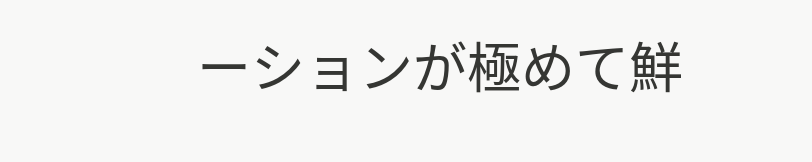ーションが極めて鮮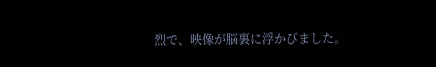烈で、映像が脳裏に浮かびました。